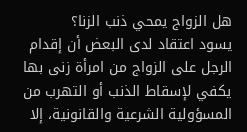هل الزواج يمحي ذنب الزنا؟
يسود اعتقاد لدى البعض أن إقدام الرجل على الزواج من امرأة زنى بها يكفي لإسقاط الذنب أو التهرب من المسؤولية الشرعية والقانونية، إلا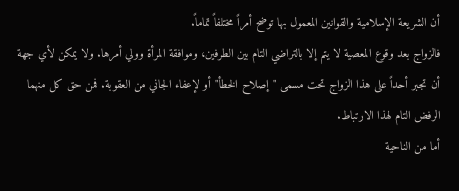أن الشريعة الإسلامية والقوانين المعمول بها توضح أمراً مختلفاً تماماً.
فالزواج بعد وقوع المعصية لا يتم إلا بالتراضي التام بين الطرفين، وموافقة المرأة وولي أمرها. ولا يمكن لأي جهة أن تجبر أحداً على هذا الزواج تحت مسمى "إصلاح الخطأ" أو لإعفاء الجاني من العقوبة. فمن حق كل منهما الرفض التام لهذا الارتباط.
أما من الناحية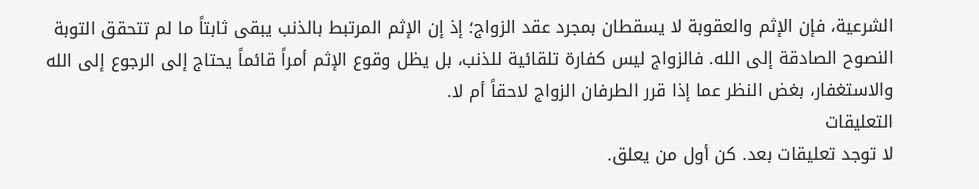الشرعية، فإن الإثم والعقوبة لا يسقطان بمجرد عقد الزواج؛ إذ إن الإثم المرتبط بالذنب يبقى ثابتاً ما لم تتحقق التوبة النصوح الصادقة إلى الله. فالزواج ليس كفارة تلقائية للذنب، بل يظل وقوع الإثم أمراً قائماً يحتاج إلى الرجوع إلى الله والاستغفار، بغض النظر عما إذا قرر الطرفان الزواج لاحقاً أم لا.
التعليقات
لا توجد تعليقات بعد. كن أول من يعلق.